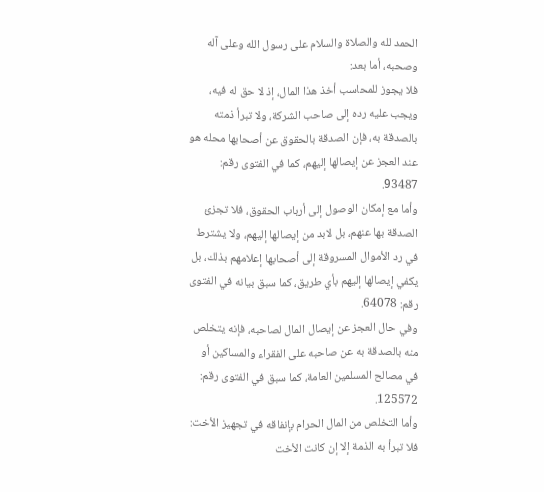الحمد لله والصلاة والسلام على رسول الله وعلى آله وصحبه، أما بعد:
فلا يجوز للمحاسب أخذ هذا المال، إذ لا حق له فيه، ويجب عليه رده إلى صاحب الشركة، ولا تبرأ ذمته بالصدقة به، فإن الصدقة بالحقوق عن أصحابها محله هو عند العجز عن إيصالها إليهم، كما في الفتوى رقم: 93487.
وأما مع إمكان الوصول إلى أرباب الحقوق، فلا تجزئ الصدقة بها عنهم، بل لابد من إيصالها إليهم، ولا يشترط في رد الأموال المسروقة إلى أصحابها إعلامهم بذلك، بل يكفي إيصالها إليهم بأي طريق، كما سبق بيانه في الفتوى رقم: 64078.
وفي حال العجز عن إيصال المال لصاحبه، فإنه يتخلص منه بالصدقة به عن صاحبه على الفقراء والمساكين أو في مصالح المسلمين العامة، كما سبق في الفتوى رقم: 125572.
وأما التخلص من المال الحرام بإنفاقه في تجهيز الأخت: فلا تبرأ به الذمة إلا إن كانت الأخت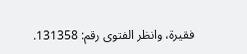فقيرة، وانظر الفتوى رقم: 131358.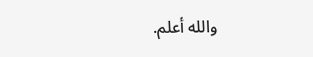والله أعلم.